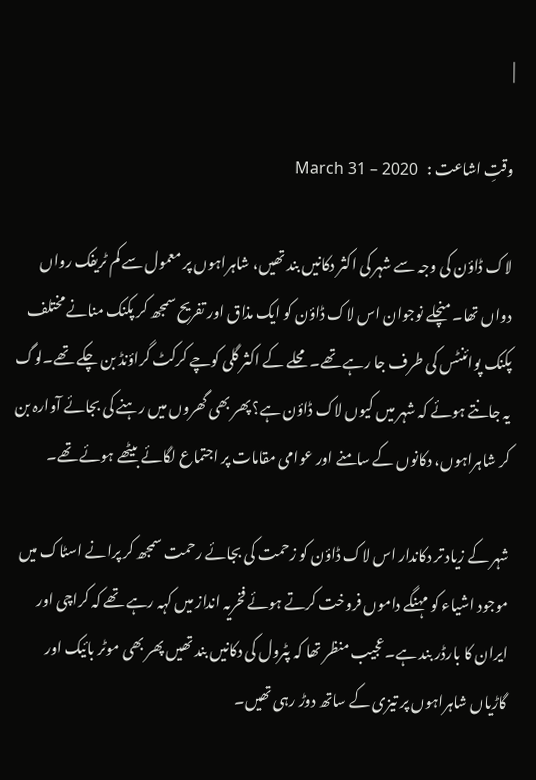|

وقتِ اشاعت :   March 31 – 2020

لاک ڈاؤن کی وجہ سے شہر کی اکثر دکانیں بند تھیں، شاہراہوں پر معمول سے کم ٹریفک رواں دواں تھا۔ منچلے نوجوان اس لاک ڈاؤن کو ایک مذاق اور تفریح سمجھ کر پکنک منانے مختلف پکنک پوائنٹس کی طرف جا رہے تھے۔ محلے کے اکثر گلی کوچے کرکٹ گراؤنڈ بن چکے تھے۔لوگ یہ جانتے ہوئے کہ شہر میں کیوں لاک ڈاؤن ہے؟ پھر بھی گھروں میں رہنے کی بجائے آوارہ بن کر شاہراہوں، دکانوں کے سامنے اور عوامی مقامات پر اجتماع لگائے بیٹھے ہوئے تھے۔

شہر کے زیاد تر دکاندار اس لاک ڈاؤن کو زحمت کی بجائے رحمت سمجھ کر پرانے اسٹاک میں موجود اشیاء کو مہنگے داموں فروخت کرتے ہوئے فخریہ انداز میں کہہ رہے تھے کہ کراچی اور ایران کا بارڈر بند ہے۔عجیب منظر تھا کہ پٹرول کی دکانیں بند تھیں پھر بھی موٹر بائیک اور گاڑیاں شاہراہوں پر تیزی کے ساتھ دوڑ رہی تھیں۔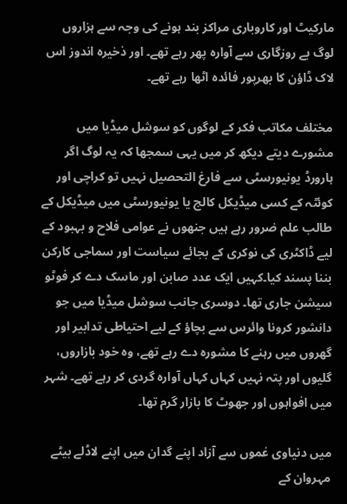مارکیٹ اور کاروباری مراکز بند ہونے کی وجہ سے ہزاروں لوگ بے روزگاری سے آوارہ پھر رہے تھے۔ اور ذخیرہ اندوز اس لاک ڈاؤن کا بھرپور فائدہ اٹھا رہے تھے۔

مختلف مکاتب فکر کے لوگوں کو سوشل میڈیا میں مشورے دیتے دیکھ کر میں یہی سمجھا کہ یہ لوگ اگر ہارورڈ یونیورسٹی سے فارغ التحصیل نہیں تو کراچی اور کوئٹہ کے کسی میڈیکل کالج یا یونیورسٹی میں میڈیکل کے طالب علم ضرور رہے ہیں جنھوں نے عوامی فلاح و بہبود کے لیے ڈاکٹری کی نوکری کے بجائے سیاست اور سماجی کارکن بننا پسند کیا۔کہیں ایک عدد صابن اور ماسک دے کر فوٹو سیشن جاری تھا۔ دوسری جانب سوشل میڈیا میں جو دانشور کرونا وائرس سے بچاؤ کے لیے احتیاطی تدابیر اور گھروں میں رہنے کا مشورہ دے رہے تھے، وہ خود بازاروں، گلیوں اور پتہ نہیں کہاں کہاں آوارہ گردی کر رہے تھے۔ شہر میں افواہوں اور جھوٹ کا بازار گرم تھا۔

میں دنیاوی غموں سے آزاد اپنے گدان میں اپنے لاڈلے بیٹے مہروان کے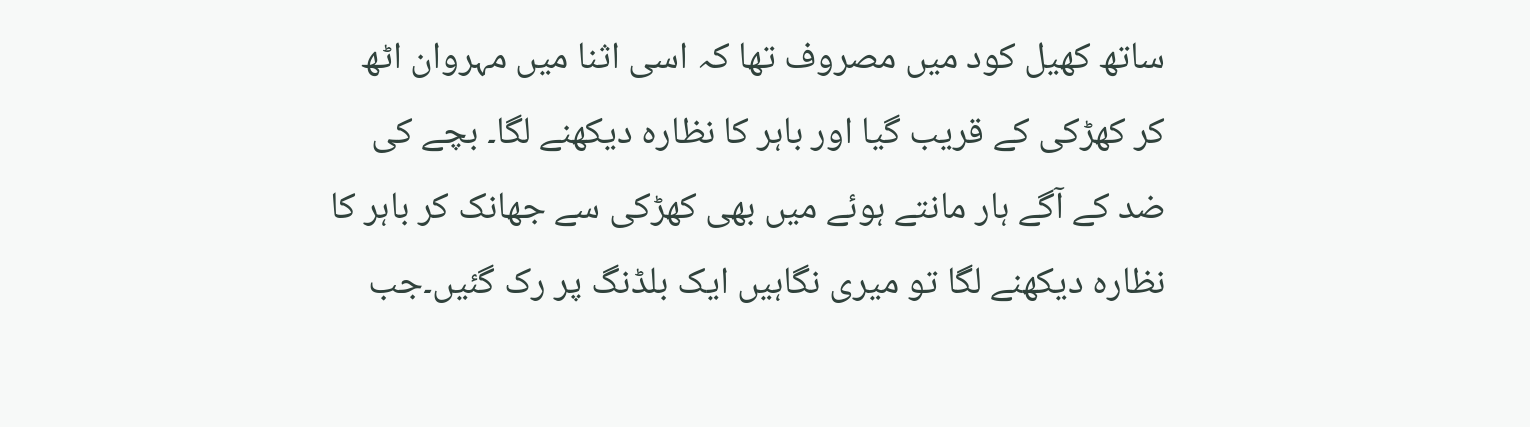ساتھ کھیل کود میں مصروف تھا کہ اسی اثنا میں مہروان اٹھ کر کھڑکی کے قریب گیا اور باہر کا نظارہ دیکھنے لگا۔ بچے کی ضد کے آگے ہار مانتے ہوئے میں بھی کھڑکی سے جھانک کر باہر کا نظارہ دیکھنے لگا تو میری نگاہیں ایک بلڈنگ پر رک گئیں۔جب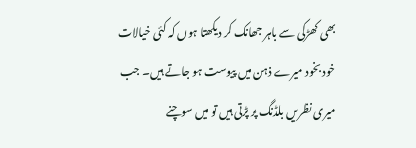بھی کھڑکی سے باہر جھانک کر دیکھتا ہوں کہ کئی خیالات خود بخود میرے ذہن میں پیوست ہو جاتے ہیں۔ جب میری نظریں بلڈنگ پر پڑتی ہیں تو میں سوچنے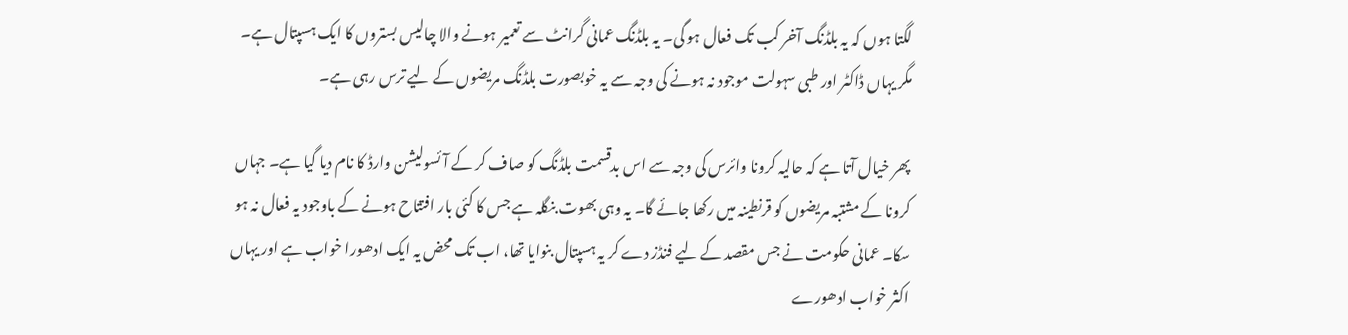لگتا ہوں کہ یہ بلڈنگ آخر کب تک فعال ہو گی۔ یہ بلڈنگ عمانی گرانٹ سے تعمیر ہونے والا چالیس بستروں کا ایک ہسپتال ہے۔ مگر یہاں ڈاکٹر اور طبی سہولت موجود نہ ہونے کی وجہ سے یہ خوبصورت بلڈنگ مریضوں کے لیے ترس رہی ہے۔

پھر خیال آتا ہے کہ حالیہ کرونا وائرس کی وجہ سے اس بدقسمت بلڈنگ کو صاف کر کے آئسولیشن وارڈ کا نام دیا گیا ہے۔ جہاں کرونا کے مشتبہ مریضوں کو قرنطینہ میں رکھا جائے گا۔ یہ وہی بھوت بنگلہ ہے جس کا کئی بار افتتاح ہونے کے باوجود یہ فعال نہ ہو سکا۔ عمانی حکومت نے جس مقصد کے لیے فنڈز دے کر یہ ہسپتال بنوایا تھا، اب تک محض یہ ایک ادھورا خواب ہے اور یہاں اکثر خواب ادھورے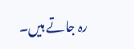رہ جاتے ہیں۔